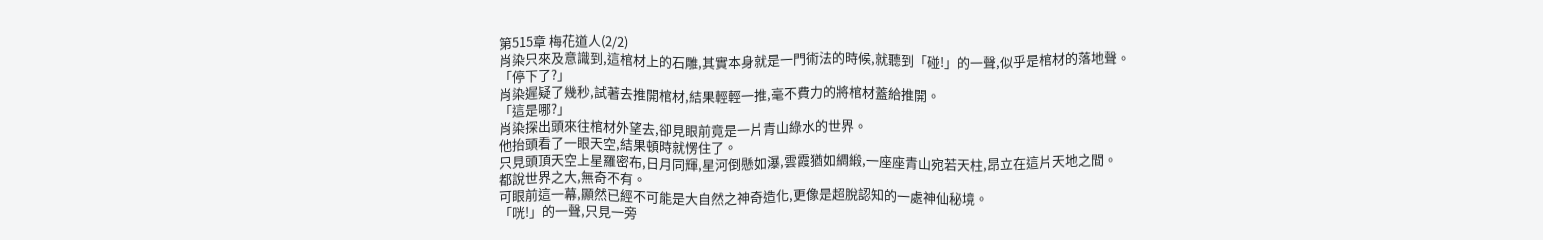第515章 梅花道人(2/2)
肖染只來及意識到,這棺材上的石雕,其實本身就是一門術法的時候,就聽到「碰!」的一聲,似乎是棺材的落地聲。
「停下了?」
肖染遲疑了幾秒,試著去推開棺材,結果輕輕一推,毫不費力的將棺材蓋給推開。
「這是哪?」
肖染探出頭來往棺材外望去,卻見眼前竟是一片青山綠水的世界。
他抬頭看了一眼天空,結果頓時就愣住了。
只見頭頂天空上星羅密布,日月同輝,星河倒懸如瀑,雲霞猶如綢緞,一座座青山宛若天柱,昂立在這片天地之間。
都說世界之大,無奇不有。
可眼前這一幕,顯然已經不可能是大自然之神奇造化,更像是超脫認知的一處神仙秘境。
「咣!」的一聲,只見一旁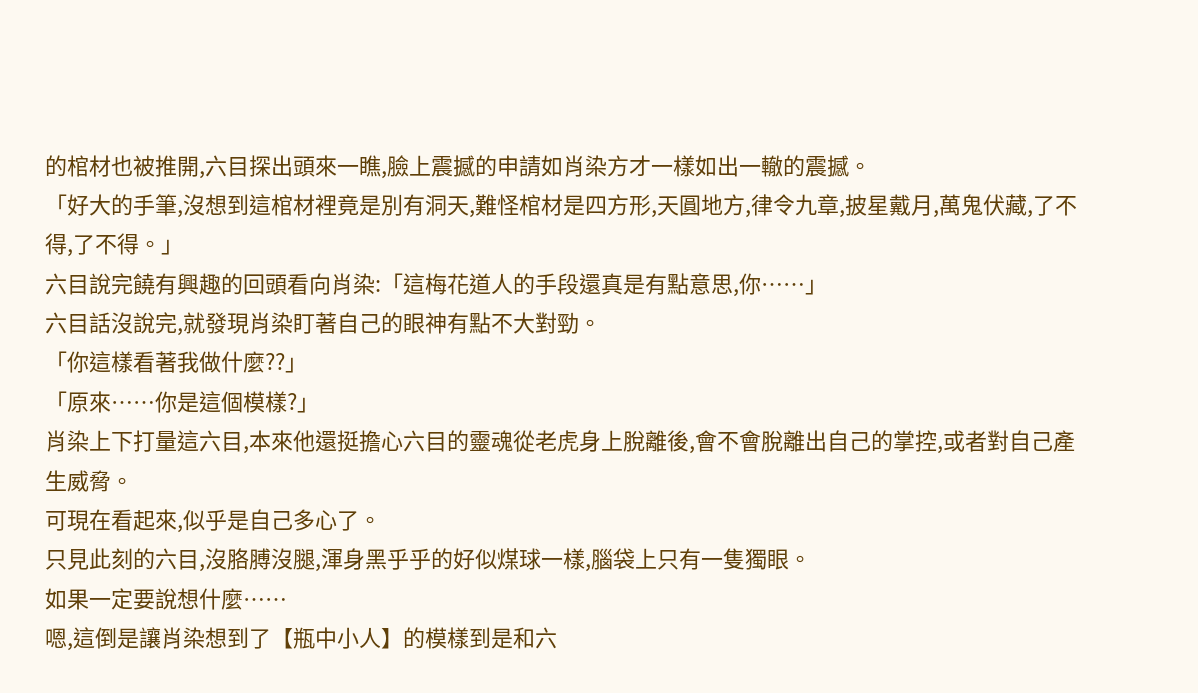的棺材也被推開,六目探出頭來一瞧,臉上震撼的申請如肖染方才一樣如出一轍的震撼。
「好大的手筆,沒想到這棺材裡竟是別有洞天,難怪棺材是四方形,天圓地方,律令九章,披星戴月,萬鬼伏藏,了不得,了不得。」
六目說完饒有興趣的回頭看向肖染:「這梅花道人的手段還真是有點意思,你……」
六目話沒說完,就發現肖染盯著自己的眼神有點不大對勁。
「你這樣看著我做什麼??」
「原來……你是這個模樣?」
肖染上下打量這六目,本來他還挺擔心六目的靈魂從老虎身上脫離後,會不會脫離出自己的掌控,或者對自己產生威脅。
可現在看起來,似乎是自己多心了。
只見此刻的六目,沒胳膊沒腿,渾身黑乎乎的好似煤球一樣,腦袋上只有一隻獨眼。
如果一定要說想什麼……
嗯,這倒是讓肖染想到了【瓶中小人】的模樣到是和六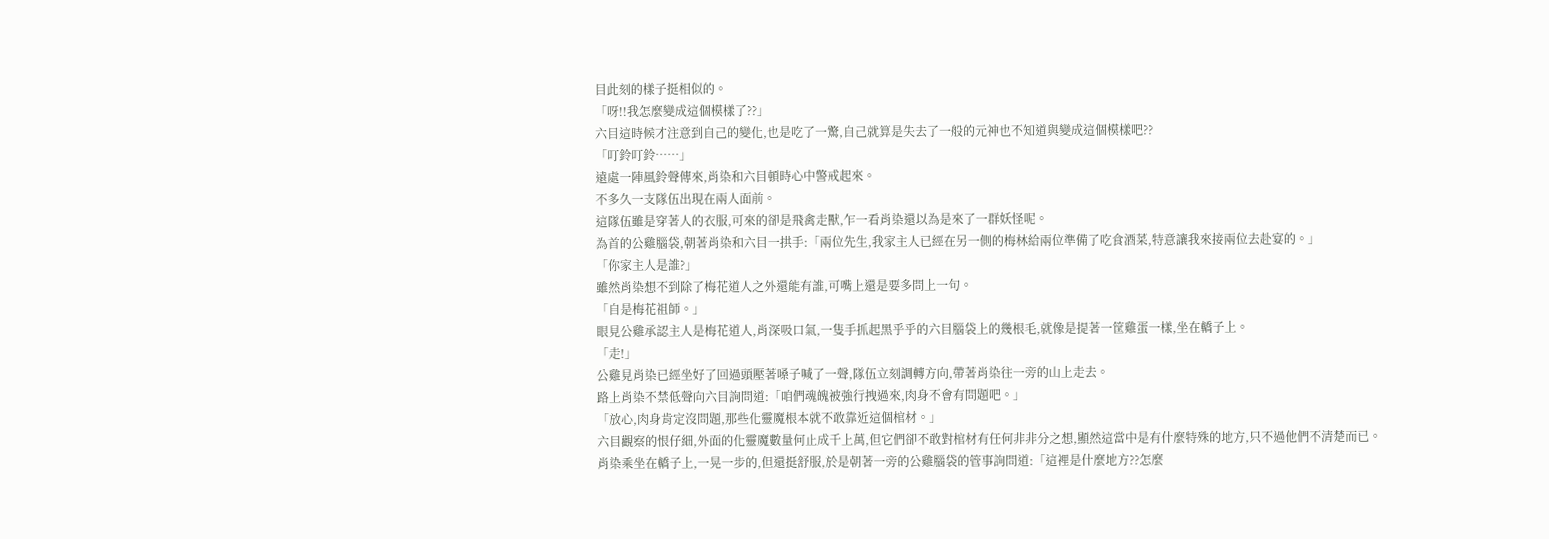目此刻的樣子挺相似的。
「呀!!我怎麼變成這個模樣了??」
六目這時候才注意到自己的變化,也是吃了一驚,自己就算是失去了一般的元神也不知道與變成這個模樣吧??
「叮鈴叮鈴……」
遠處一陣風鈴聲傳來,肖染和六目頓時心中警戒起來。
不多久一支隊伍出現在兩人面前。
這隊伍雖是穿著人的衣服,可來的卻是飛禽走獸,乍一看肖染還以為是來了一群妖怪呢。
為首的公雞腦袋,朝著肖染和六目一拱手:「兩位先生,我家主人已經在另一側的梅林給兩位準備了吃食酒菜,特意讓我來接兩位去赴宴的。」
「你家主人是誰?」
雖然肖染想不到除了梅花道人之外還能有誰,可嘴上還是要多問上一句。
「自是梅花祖師。」
眼見公雞承認主人是梅花道人,肖深吸口氣,一隻手抓起黑乎乎的六目腦袋上的幾根毛,就像是提著一筐雞蛋一樣,坐在轎子上。
「走!」
公雞見肖染已經坐好了回過頭壓著嗓子喊了一聲,隊伍立刻調轉方向,帶著肖染往一旁的山上走去。
路上肖染不禁低聲向六目詢問道:「咱們魂魄被強行拽過來,肉身不會有問題吧。」
「放心,肉身肯定沒問題,那些化靈魔根本就不敢靠近這個棺材。」
六目觀察的恨仔細,外面的化靈魔數量何止成千上萬,但它們卻不敢對棺材有任何非非分之想,顯然這當中是有什麼特殊的地方,只不過他們不清楚而已。
肖染乘坐在轎子上,一晃一步的,但還挺舒服,於是朝著一旁的公雞腦袋的管事詢問道:「這裡是什麼地方??怎麼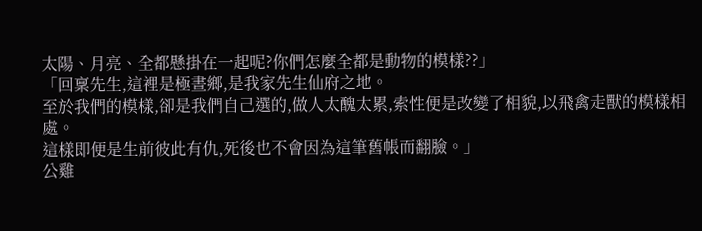太陽、月亮、全都懸掛在一起呢?你們怎麼全都是動物的模樣??」
「回稟先生,這裡是極晝鄉,是我家先生仙府之地。
至於我們的模樣,卻是我們自己選的,做人太醜太累,索性便是改變了相貌,以飛禽走獸的模樣相處。
這樣即便是生前彼此有仇,死後也不會因為這筆舊帳而翻臉。」
公雞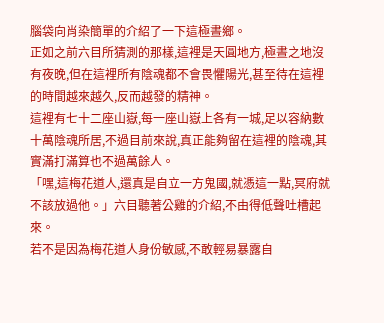腦袋向肖染簡單的介紹了一下這極晝鄉。
正如之前六目所猜測的那樣,這裡是天圓地方,極晝之地沒有夜晚,但在這裡所有陰魂都不會畏懼陽光,甚至待在這裡的時間越來越久,反而越發的精神。
這裡有七十二座山嶽,每一座山嶽上各有一城,足以容納數十萬陰魂所居,不過目前來說,真正能夠留在這裡的陰魂,其實滿打滿算也不過萬餘人。
「嘿,這梅花道人,還真是自立一方鬼國,就憑這一點,冥府就不該放過他。」六目聽著公雞的介紹,不由得低聲吐槽起來。
若不是因為梅花道人身份敏感,不敢輕易暴露自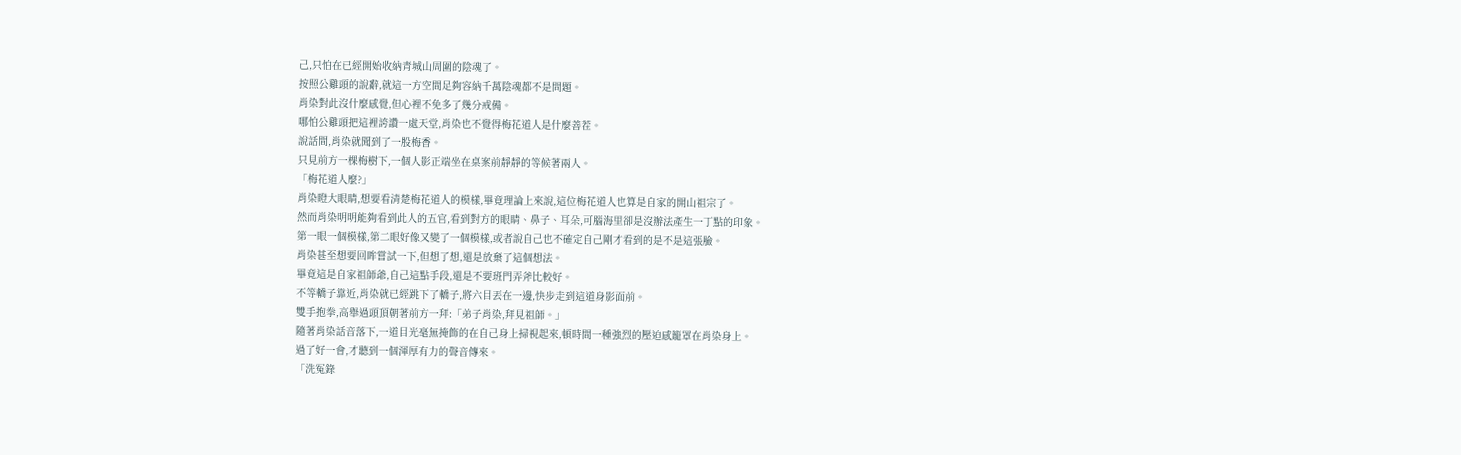己,只怕在已經開始收納青城山周圍的陰魂了。
按照公雞頭的說辭,就這一方空間足夠容納千萬陰魂都不是問題。
肖染對此沒什麼感覺,但心裡不免多了幾分戒備。
哪怕公雞頭把這裡誇讚一處天堂,肖染也不覺得梅花道人是什麼善茬。
說話間,肖染就聞到了一股梅香。
只見前方一棵梅樹下,一個人影正端坐在桌案前靜靜的等候著兩人。
「梅花道人麼?」
肖染瞪大眼睛,想要看清楚梅花道人的模樣,畢竟理論上來說,這位梅花道人也算是自家的開山祖宗了。
然而肖染明明能夠看到此人的五官,看到對方的眼睛、鼻子、耳朵,可腦海里卻是沒辦法產生一丁點的印象。
第一眼一個模樣,第二眼好像又變了一個模樣,或者說自己也不確定自己剛才看到的是不是這張臉。
肖染甚至想要回眸嘗試一下,但想了想,還是放棄了這個想法。
畢竟這是自家祖師爺,自己這點手段,還是不要班門弄斧比較好。
不等轎子靠近,肖染就已經跳下了轎子,將六目丟在一邊,快步走到這道身影面前。
雙手抱拳,高舉過頭頂朝著前方一拜:「弟子肖染,拜見祖師。」
隨著肖染話音落下,一道目光毫無掩飾的在自己身上掃視起來,頓時間一種強烈的壓迫感籠罩在肖染身上。
過了好一會,才聽到一個渾厚有力的聲音傳來。
「洗冤錄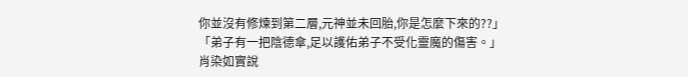你並沒有修煉到第二層,元神並未回胎,你是怎麼下來的??」
「弟子有一把陰德傘,足以護佑弟子不受化靈魔的傷害。」
肖染如實說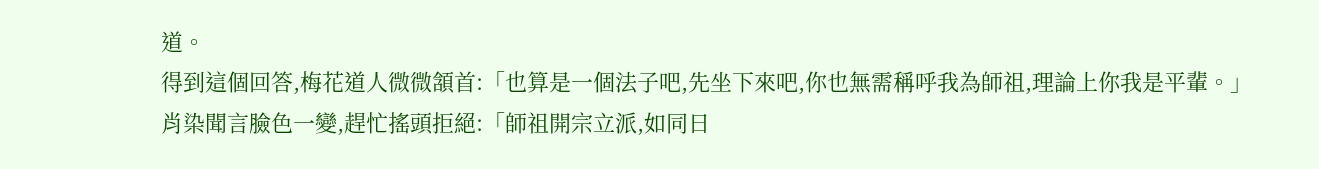道。
得到這個回答,梅花道人微微頷首:「也算是一個法子吧,先坐下來吧,你也無需稱呼我為師祖,理論上你我是平輩。」
肖染聞言臉色一變,趕忙搖頭拒絕:「師祖開宗立派,如同日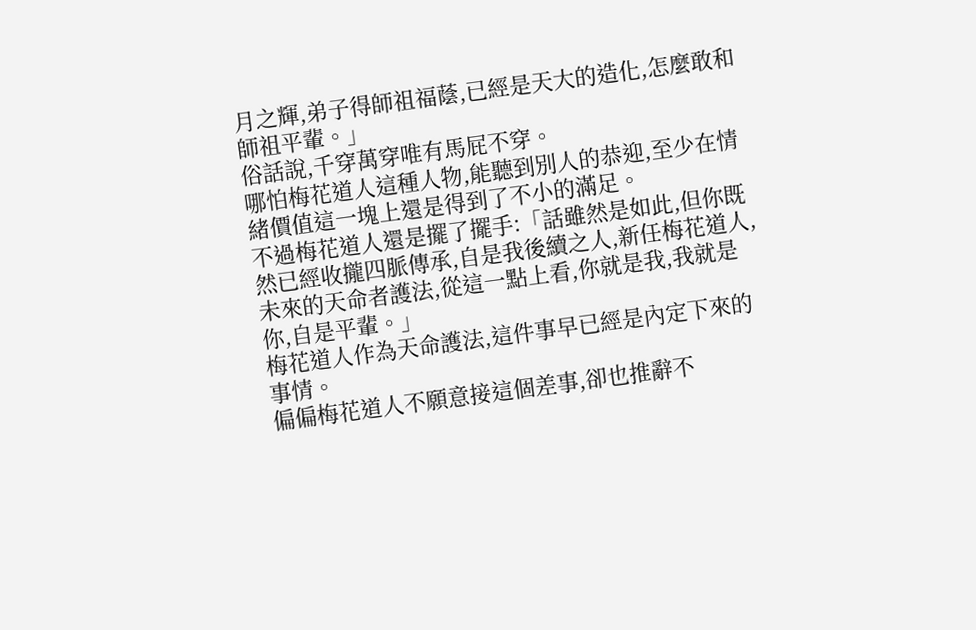月之輝,弟子得師祖福蔭,已經是天大的造化,怎麼敢和師祖平輩。」
俗話說,千穿萬穿唯有馬屁不穿。
哪怕梅花道人這種人物,能聽到別人的恭迎,至少在情緒價值這一塊上還是得到了不小的滿足。
不過梅花道人還是擺了擺手:「話雖然是如此,但你既然已經收攏四脈傳承,自是我後續之人,新任梅花道人,未來的天命者護法,從這一點上看,你就是我,我就是你,自是平輩。」
梅花道人作為天命護法,這件事早已經是內定下來的事情。
偏偏梅花道人不願意接這個差事,卻也推辭不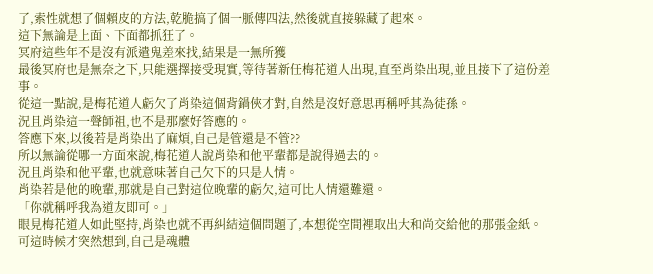了,索性就想了個賴皮的方法,乾脆搞了個一脈傳四法,然後就直接躲藏了起來。
這下無論是上面、下面都抓狂了。
冥府這些年不是沒有派遣鬼差來找,結果是一無所獲
最後冥府也是無奈之下,只能選擇接受現實,等待著新任梅花道人出現,直至肖染出現,並且接下了這份差事。
從這一點說,是梅花道人虧欠了肖染這個背鍋俠才對,自然是沒好意思再稱呼其為徒孫。
況且肖染這一聲師祖,也不是那麼好答應的。
答應下來,以後若是肖染出了麻煩,自己是管還是不管??
所以無論從哪一方面來說,梅花道人說肖染和他平輩都是說得過去的。
況且肖染和他平輩,也就意味著自己欠下的只是人情。
肖染若是他的晚輩,那就是自己對這位晚輩的虧欠,這可比人情還難還。
「你就稱呼我為道友即可。」
眼見梅花道人如此堅持,肖染也就不再糾結這個問題了,本想從空間裡取出大和尚交給他的那張金紙。
可這時候才突然想到,自己是魂體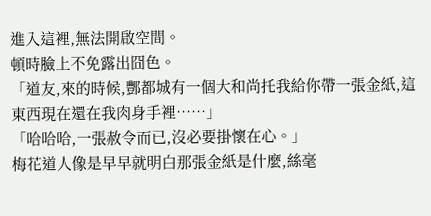進入這裡,無法開啟空間。
頓時臉上不免露出囧色。
「道友,來的時候,酆都城有一個大和尚托我給你帶一張金紙,這東西現在還在我肉身手裡……」
「哈哈哈,一張赦令而已,沒必要掛懷在心。」
梅花道人像是早早就明白那張金紙是什麼,絲毫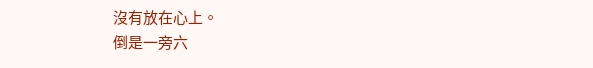沒有放在心上。
倒是一旁六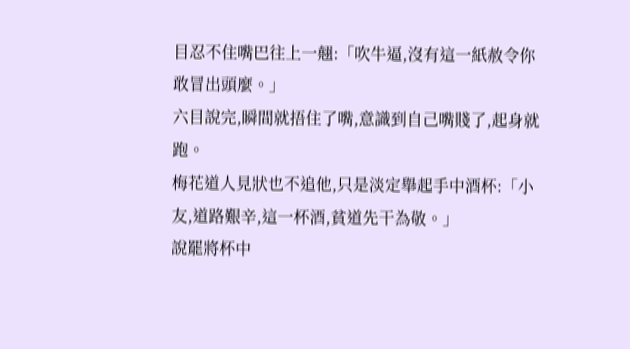目忍不住嘴巴往上一翹:「吹牛逼,沒有這一紙赦令你敢冒出頭麼。」
六目說完,瞬間就捂住了嘴,意識到自己嘴賤了,起身就跑。
梅花道人見狀也不追他,只是淡定舉起手中酒杯:「小友,道路艱辛,這一杯酒,貧道先干為敬。」
說罷將杯中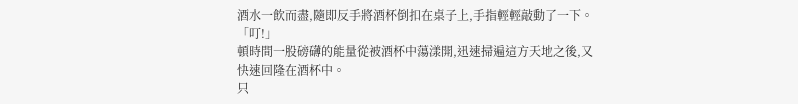酒水一飲而盡,隨即反手將酒杯倒扣在桌子上,手指輕輕敲動了一下。
「叮!」
頓時間一股磅礴的能量從被酒杯中蕩漾開,迅速掃遍這方天地之後,又快速回隆在酒杯中。
只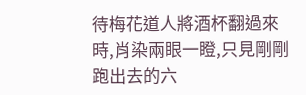待梅花道人將酒杯翻過來時,肖染兩眼一瞪,只見剛剛跑出去的六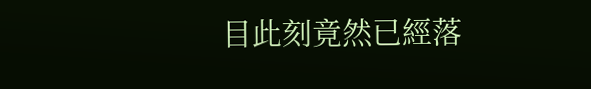目此刻竟然已經落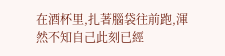在酒杯里,扎著腦袋往前跑,渾然不知自己此刻已經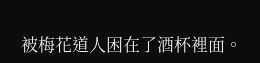被梅花道人困在了酒杯裡面。